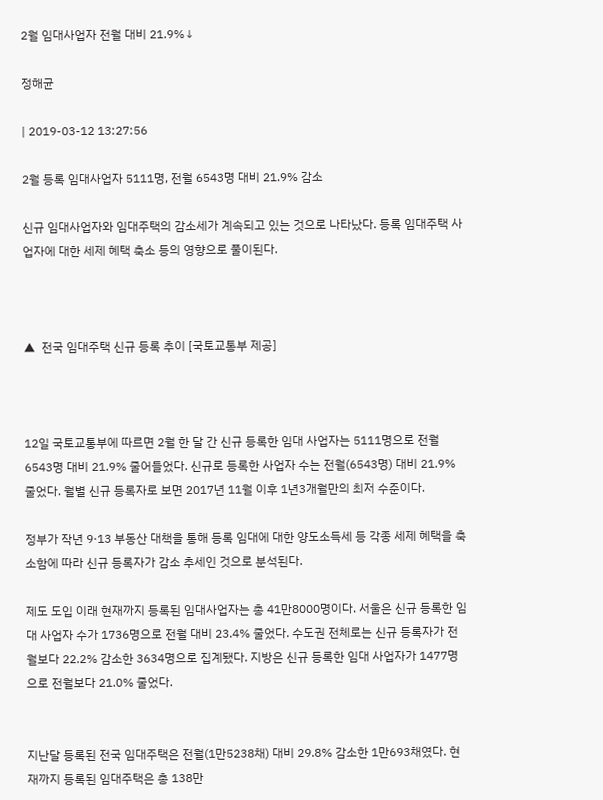2월 임대사업자 전월 대비 21.9%↓

정해균

| 2019-03-12 13:27:56

2월 등록 임대사업자 5111명, 전월 6543명 대비 21.9% 감소

신규 임대사업자와 임대주택의 감소세가 계속되고 있는 것으로 나타났다. 등록 임대주택 사업자에 대한 세제 혜택 축소 등의 영향으로 풀이된다.



▲  전국 임대주택 신규 등록 추이 [국토교통부 제공]



12일 국토교통부에 따르면 2월 한 달 간 신규 등록한 임대 사업자는 5111명으로 전월 6543명 대비 21.9% 줄어들었다. 신규로 등록한 사업자 수는 전월(6543명) 대비 21.9% 줄었다. 월별 신규 등록자로 보면 2017년 11월 이후 1년3개월만의 최저 수준이다.

정부가 작년 9·13 부동산 대책을 통해 등록 임대에 대한 양도소득세 등 각종 세제 혜택을 축소함에 따라 신규 등록자가 감소 추세인 것으로 분석된다.

제도 도입 이래 현재까지 등록된 임대사업자는 총 41만8000명이다. 서울은 신규 등록한 임대 사업자 수가 1736명으로 전월 대비 23.4% 줄었다. 수도권 전체로는 신규 등록자가 전월보다 22.2% 감소한 3634명으로 집계됐다. 지방은 신규 등록한 임대 사업자가 1477명으로 전월보다 21.0% 줄었다.


지난달 등록된 전국 임대주택은 전월(1만5238채) 대비 29.8% 감소한 1만693채였다. 현재까지 등록된 임대주택은 총 138만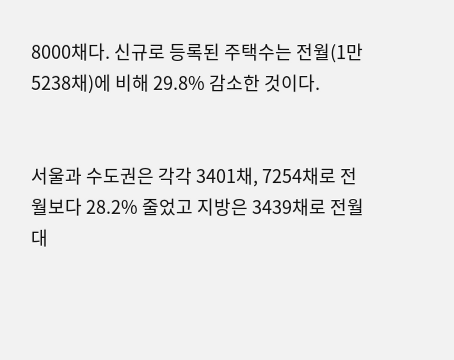8000채다. 신규로 등록된 주택수는 전월(1만5238채)에 비해 29.8% 감소한 것이다.


서울과 수도권은 각각 3401채, 7254채로 전월보다 28.2% 줄었고 지방은 3439채로 전월 대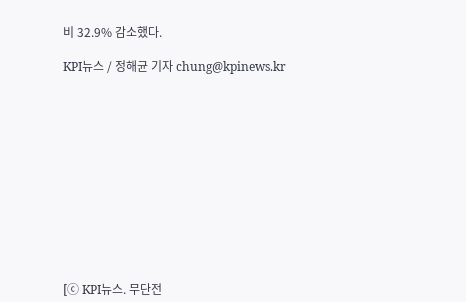비 32.9% 감소했다.

KPI뉴스 / 정해균 기자 chung@kpinews.kr












[ⓒ KPI뉴스. 무단전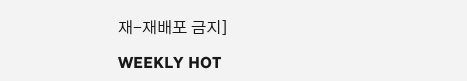재-재배포 금지]

WEEKLY HOT